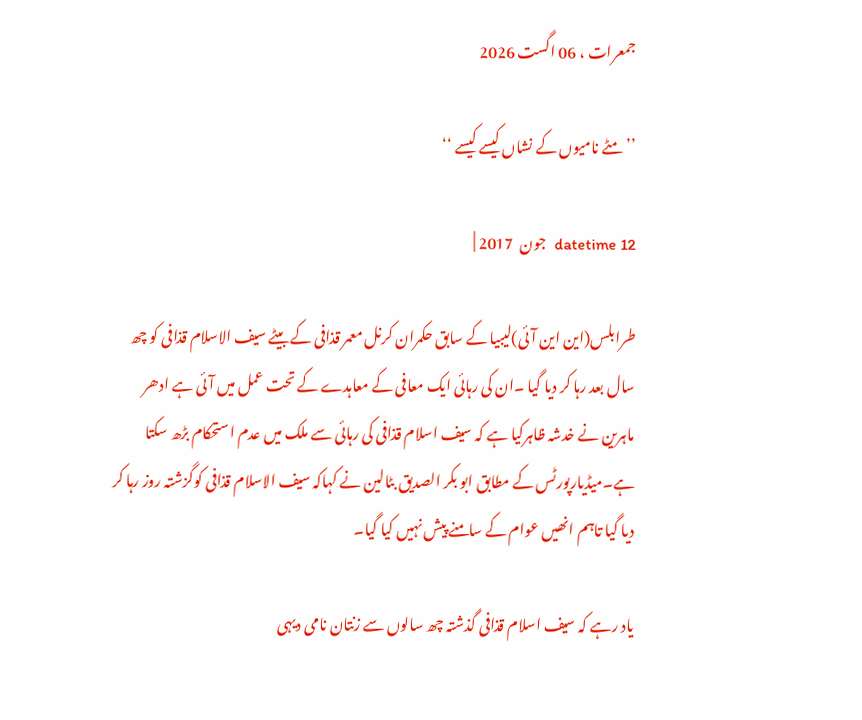جمعرات ، 06 اگست 2026

’’مٹے نامیوں کے نشاں کیسے کیسے ‘‘

datetime 12  جون  2017 |

طرابلس(این این آئی)لیبیا کے سابق حکمران کرنل معمر قذافی کے بیٹے سیف الاسلام قذافی کو چھ سال بعد رہا کر دیا گیا ۔ان کی رہائی ایک معافی کے معاہدے کے تحت عمل میں آئی ہے ادھر ماہرین نے خدشہ ظاہرکیا ہے کہ سیف اسلام قذافی کی رہائی سے ملک میں عدم استحکام بڑھ سکتا ہے۔میڈیارپورٹس کے مطابق ابو بکر الصدیق بٹالین نے کہاکہ سیف الاسلام قذافی کوگزشتہ روز رہا کر دیا گیا تاہم انھیں عوام کے سامنے پیش نہیں کیا گیا۔

یاد رہے کہ سیف اسلام قذافی گذشتہ چھ سالوں سے زنتان نامی دیہی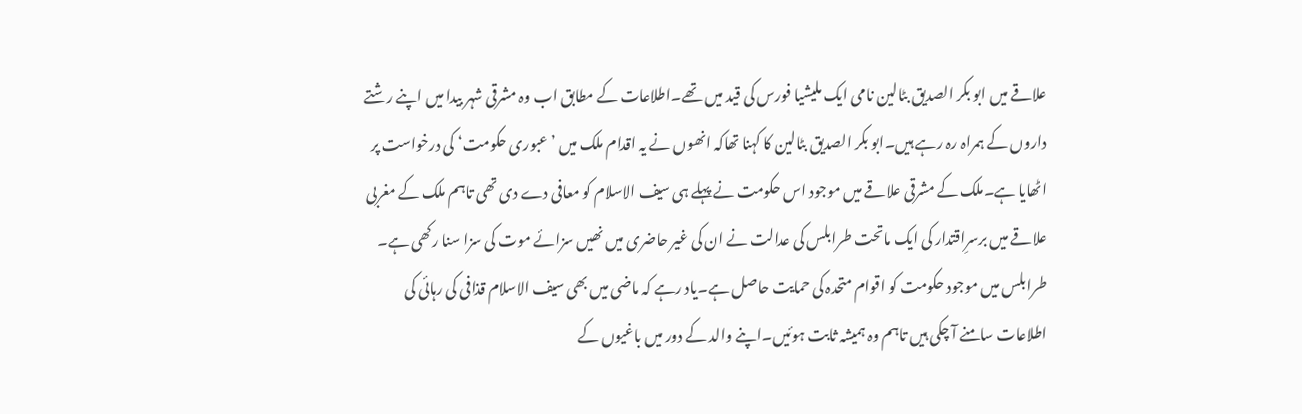علاقے میں ابو بکر الصدیق بٹالین نامی ایک ملیشیا فورس کی قید میں تھے۔اطلاعات کے مطابق اب وہ مشرقی شہر بیدا میں اپنے رشتے داروں کے ہمراہ رہ رہے ہیں۔ابو بکر الصدیق بٹالین کا کہنا تھاکہ انھوں نے یہ اقدام ملک میں ’عبوری حکومت‘ کی درخواست پر اٹھایا ہے۔ملک کے مشرقی علاقے میں موجود اس حکومت نے پہلے ہی سیف الاسلام کو معافی دے دی تھی تاہم ملک کے مغربی علاقے میں برسرِاقتدار کی ایک ماتحت طرابلس کی عدالت نے ان کی غیر حاضری میں نھیں سزائے موت کی سزا سنا رکھی ہے۔ طرابلس میں موجود حکومت کو اقوام متحدہ کی حمایت حاصل ہے۔یاد رہے کہ ماضی میں بھی سیف الاسلام قذافی کی رہائی کی اطلاعات سامنے آ چکی ہیں تاہم وہ ہمیشہ ثابت ہوئیں۔اپنے والد کے دور میں باغیوں کے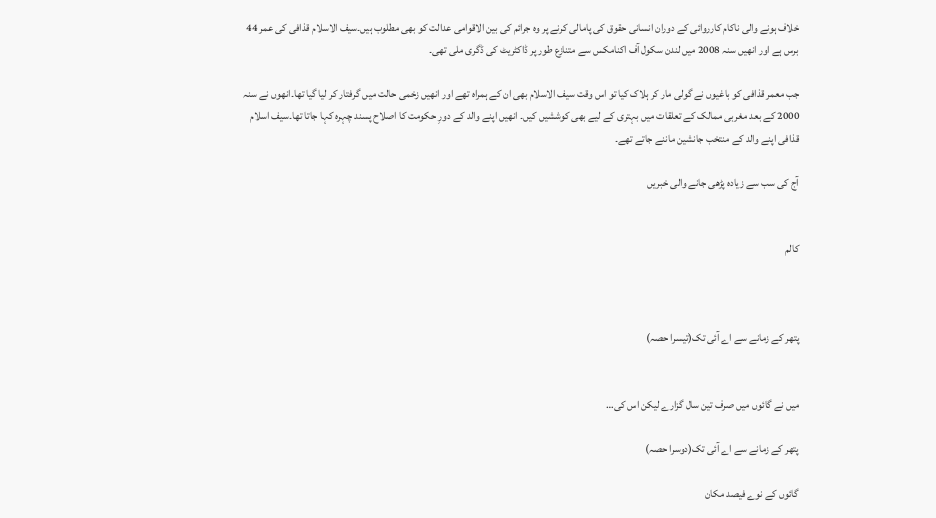خلاف ہونے والی ناکام کارروائی کے دوران انسانی حقوق کی پامالی کرنے پر وہ جرائم کی بین الاقوامی عدالت کو بھی مطلوب ہیں۔سیف الاسلام قذافی کی عمر 44 برس ہے اور انھیں سنہ 2008 میں لندن سکول آف اکنامکس سے متنازع طور پر ڈاکٹریٹ کی ڈگری ملی تھی۔

جب معمر قذافی کو باغیوں نے گولی مار کر ہلاک کیا تو اس وقت سیف الاسلام بھی ان کے ہمراہ تھے اور انھیں زخمی حالت میں گرفتار کر لیا گیا تھا۔انھوں نے سنہ 2000 کے بعد مغربی ممالک کے تعلقات میں بہتری کے لیے بھی کوششیں کیں۔ انھیں اپنے والد کے دورِ حکومت کا اصلاح پسند چہرہ کہا جاتا تھا۔سیف اسلام قذافی اپنے والد کے منتخب جانشین ماننے جاتے تھے۔

آج کی سب سے زیادہ پڑھی جانے والی خبریں


کالم



پتھر کے زمانے سے اے آئی تک(تیسرا حصہ)


میں نے گائوں میں صرف تین سال گزارے لیکن اس کی…

پتھر کے زمانے سے اے آئی تک(دوسرا حصہ)

گائوں کے نوے فیصد مکان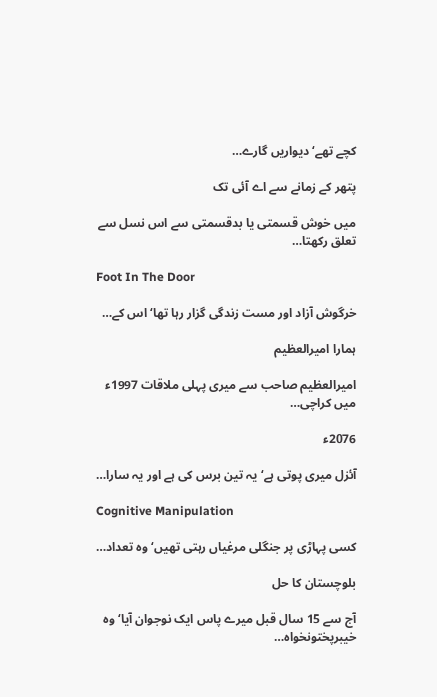کچے تھے‘ دیواریں گارے…

پتھر کے زمانے سے اے آئی تک

میں خوش قسمتی یا بدقسمتی سے اس نسل سے تعلق رکھتا…

Foot In The Door

خرگوش آزاد اور مست زندگی گزار رہا تھا‘ اس کے…

ہمارا امیرالعظیم

امیرالعظیم صاحب سے میری پہلی ملاقات 1997ء میں کراچی…

2076ء

آئزل میری پوتی ہے‘ یہ تین برس کی ہے اور یہ سارا…

Cognitive Manipulation

کسی پہاڑی پر جنگلی مرغیاں رہتی تھیں‘ وہ تعداد…

بلوچستان کا حل

آج سے 15 سال قبل میرے پاس ایک نوجوان آیا‘ وہ خیبرپختونخواہ…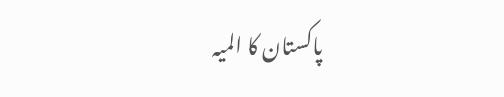پاکستان کا المیہ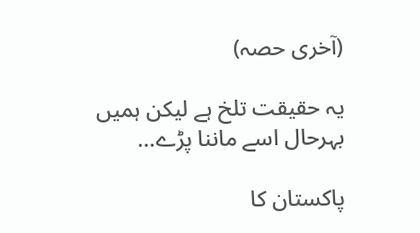(آخری حصہ)

یہ حقیقت تلخ ہے لیکن ہمیں بہرحال اسے ماننا پڑے…

پاکستان کا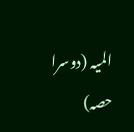المیہ (دوسرا حصہ)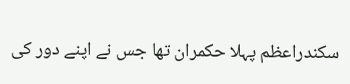سکندراعظم پہلا حکمران تھا جس نے اپنے دور کی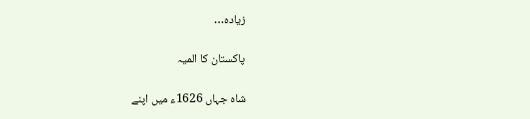زیادہ…

پاکستان کا المیہ

شاہ جہاں 1626ء میں اپنے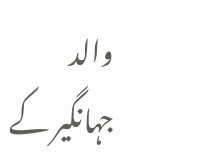والد جہانگیر کے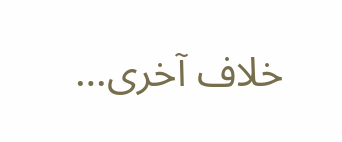خلاف آخری…